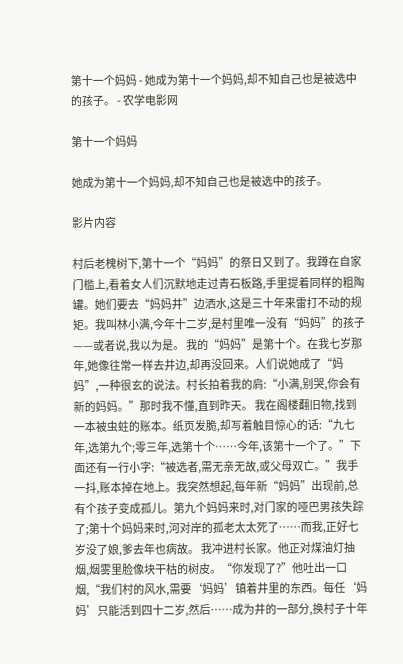第十一个妈妈 - 她成为第十一个妈妈,却不知自己也是被选中的孩子。 - 农学电影网

第十一个妈妈

她成为第十一个妈妈,却不知自己也是被选中的孩子。

影片内容

村后老槐树下,第十一个“妈妈”的祭日又到了。我蹲在自家门槛上,看着女人们沉默地走过青石板路,手里提着同样的粗陶罐。她们要去“妈妈井”边洒水,这是三十年来雷打不动的规矩。我叫林小满,今年十二岁,是村里唯一没有“妈妈”的孩子——或者说,我以为是。 我的“妈妈”是第十个。在我七岁那年,她像往常一样去井边,却再没回来。人们说她成了“妈妈”,一种很玄的说法。村长拍着我的肩:“小满,别哭,你会有新的妈妈。”那时我不懂,直到昨天。 我在阁楼翻旧物,找到一本被虫蛀的账本。纸页发脆,却写着触目惊心的话:“九七年,选第九个;零三年,选第十个……今年,该第十一个了。”下面还有一行小字:“被选者,需无亲无故,或父母双亡。”我手一抖,账本掉在地上。我突然想起,每年新“妈妈”出现前,总有个孩子变成孤儿。第九个妈妈来时,对门家的哑巴男孩失踪了;第十个妈妈来时,河对岸的孤老太太死了……而我,正好七岁没了娘,爹去年也病故。 我冲进村长家。他正对煤油灯抽烟,烟雾里脸像块干枯的树皮。“你发现了?”他吐出一口烟,“我们村的风水,需要‘妈妈’镇着井里的东西。每任‘妈妈’只能活到四十二岁,然后……成为井的一部分,换村子十年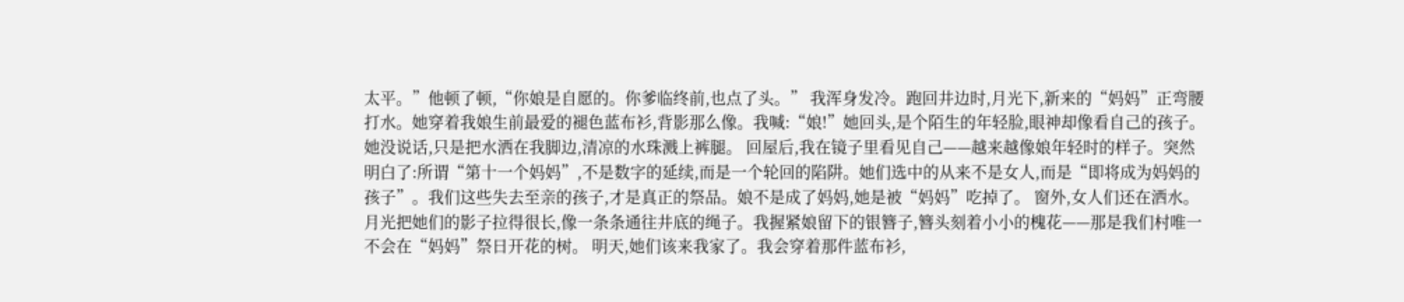太平。”他顿了顿,“你娘是自愿的。你爹临终前,也点了头。” 我浑身发冷。跑回井边时,月光下,新来的“妈妈”正弯腰打水。她穿着我娘生前最爱的褪色蓝布衫,背影那么像。我喊:“娘!”她回头,是个陌生的年轻脸,眼神却像看自己的孩子。她没说话,只是把水洒在我脚边,清凉的水珠溅上裤腿。 回屋后,我在镜子里看见自己——越来越像娘年轻时的样子。突然明白了:所谓“第十一个妈妈”,不是数字的延续,而是一个轮回的陷阱。她们选中的从来不是女人,而是“即将成为妈妈的孩子”。我们这些失去至亲的孩子,才是真正的祭品。娘不是成了妈妈,她是被“妈妈”吃掉了。 窗外,女人们还在洒水。月光把她们的影子拉得很长,像一条条通往井底的绳子。我握紧娘留下的银簪子,簪头刻着小小的槐花——那是我们村唯一不会在“妈妈”祭日开花的树。 明天,她们该来我家了。我会穿着那件蓝布衫,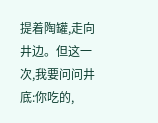提着陶罐,走向井边。但这一次,我要问问井底:你吃的,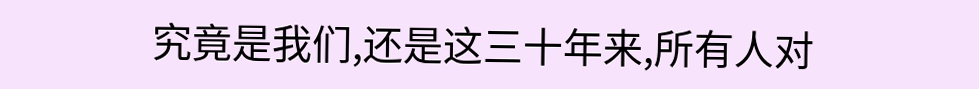究竟是我们,还是这三十年来,所有人对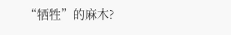“牺牲”的麻木?